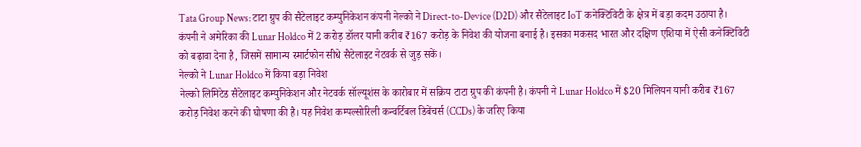Tata Group News: टाटा ग्रुप की सैटेलाइट कम्युनिकेशन कंपनी नेल्को ने Direct-to-Device (D2D) और सैटेलाइट IoT कनेक्टिविटी के क्षेत्र में बड़ा कदम उठाया है। कंपनी ने अमेरिका की Lunar Holdco में 2 करोड़ डॉलर यानी करीब ₹167 करोड़ के निवेश की योजना बनाई है। इसका मकसद भारत और दक्षिण एशिया में ऐसी कनेक्टिविटी को बढ़ावा देना है, जिसमें सामान्य स्मार्टफोन सीधे सैटेलाइट नेटवर्क से जुड़ सकें।
नेल्को ने Lunar Holdco में किया बड़ा निवेश
नेल्को लिमिटेड सैटेलाइट कम्युनिकेशन और नेटवर्क सॉल्यूशंस के कारोबार में सक्रिय टाटा ग्रुप की कंपनी है। कंपनी ने Lunar Holdco में $20 मिलियन यानी करीब ₹167 करोड़ निवेश करने की घोषणा की है। यह निवेश कम्पल्सोरिली कन्वर्टिबल डिबेंचर्स (CCDs) के जरिए किया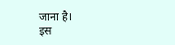जाना है।
इस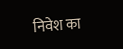निवेश का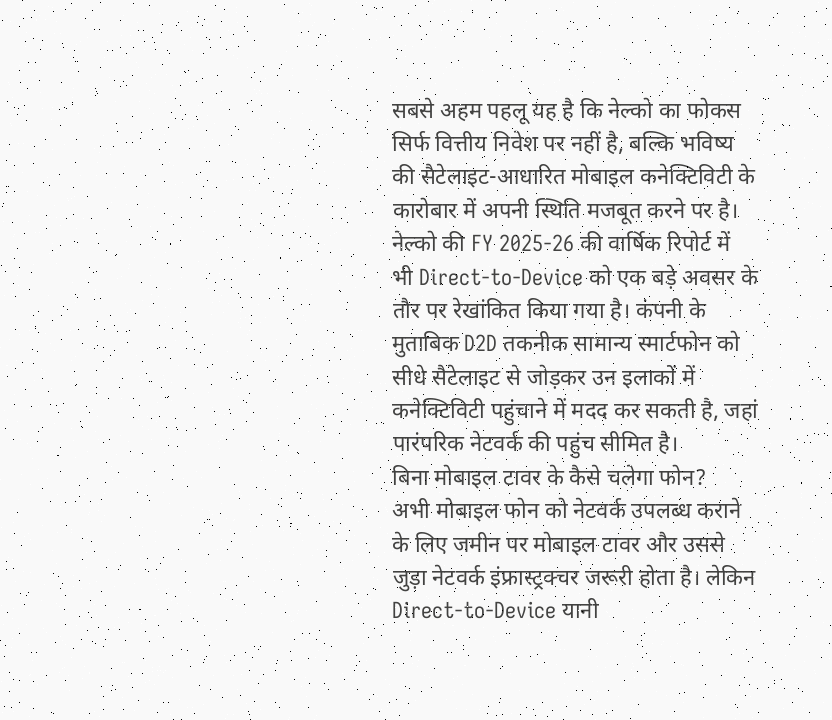सबसे अहम पहलू यह है कि नेल्को का फोकस सिर्फ वित्तीय निवेश पर नहीं है, बल्कि भविष्य की सैटेलाइट-आधारित मोबाइल कनेक्टिविटी के कारोबार में अपनी स्थिति मजबूत करने पर है। नेल्को की FY 2025-26 की वार्षिक रिपोर्ट में भी Direct-to-Device को एक बड़े अवसर के तौर पर रेखांकित किया गया है। कंपनी के मुताबिक D2D तकनीक सामान्य स्मार्टफोन को सीधे सैटेलाइट से जोड़कर उन इलाकों में कनेक्टिविटी पहुंचाने में मदद कर सकती है, जहां पारंपरिक नेटवर्क की पहुंच सीमित है।
बिना मोबाइल टावर के कैसे चलेगा फोन?
अभी मोबाइल फोन को नेटवर्क उपलब्ध कराने के लिए जमीन पर मोबाइल टावर और उससे जुड़ा नेटवर्क इंफ्रास्ट्रक्चर जरूरी होता है। लेकिन Direct-to-Device यानी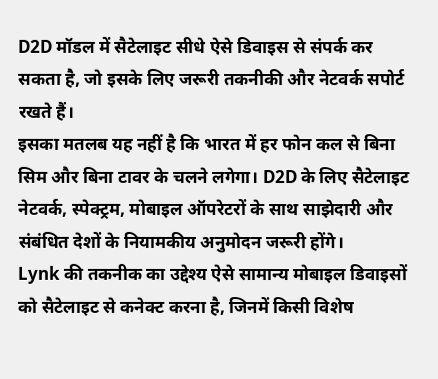D2D मॉडल में सैटेलाइट सीधे ऐसे डिवाइस से संपर्क कर सकता है, जो इसके लिए जरूरी तकनीकी और नेटवर्क सपोर्ट रखते हैं।
इसका मतलब यह नहीं है कि भारत में हर फोन कल से बिना सिम और बिना टावर के चलने लगेगा। D2D के लिए सैटेलाइट नेटवर्क, स्पेक्ट्रम, मोबाइल ऑपरेटरों के साथ साझेदारी और संबंधित देशों के नियामकीय अनुमोदन जरूरी होंगे।
Lynk की तकनीक का उद्देश्य ऐसे सामान्य मोबाइल डिवाइसों को सैटेलाइट से कनेक्ट करना है, जिनमें किसी विशेष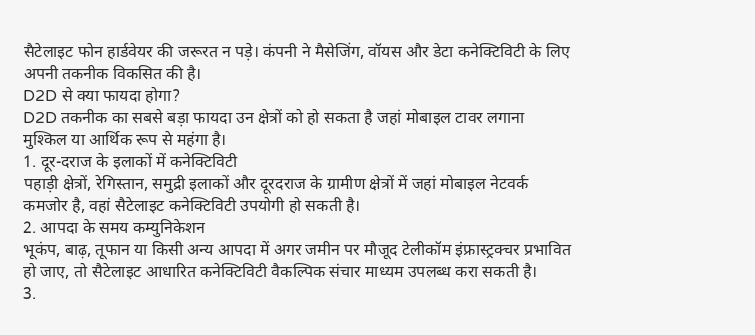सैटेलाइट फोन हार्डवेयर की जरूरत न पड़े। कंपनी ने मैसेजिंग, वॉयस और डेटा कनेक्टिविटी के लिए अपनी तकनीक विकसित की है।
D2D से क्या फायदा होगा?
D2D तकनीक का सबसे बड़ा फायदा उन क्षेत्रों को हो सकता है जहां मोबाइल टावर लगाना मुश्किल या आर्थिक रूप से महंगा है।
1. दूर-दराज के इलाकों में कनेक्टिविटी
पहाड़ी क्षेत्रों, रेगिस्तान, समुद्री इलाकों और दूरदराज के ग्रामीण क्षेत्रों में जहां मोबाइल नेटवर्क कमजोर है, वहां सैटेलाइट कनेक्टिविटी उपयोगी हो सकती है।
2. आपदा के समय कम्युनिकेशन
भूकंप, बाढ़, तूफान या किसी अन्य आपदा में अगर जमीन पर मौजूद टेलीकॉम इंफ्रास्ट्रक्चर प्रभावित हो जाए, तो सैटेलाइट आधारित कनेक्टिविटी वैकल्पिक संचार माध्यम उपलब्ध करा सकती है।
3.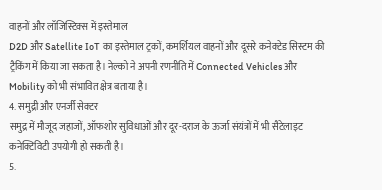वाहनों और लॉजिस्टिक्स में इस्तेमाल
D2D और Satellite IoT का इस्तेमाल ट्रकों, कमर्शियल वाहनों और दूसरे कनेक्टेड सिस्टम की ट्रैकिंग में किया जा सकता है। नेल्को ने अपनी रणनीति में Connected Vehicles और Mobility को भी संभावित क्षेत्र बताया है।
4. समुद्री और एनर्जी सेक्टर
समुद्र में मौजूद जहाजों, ऑफशोर सुविधाओं और दूर-दराज के ऊर्जा संयंत्रों में भी सैटेलाइट कनेक्टिविटी उपयोगी हो सकती है।
5.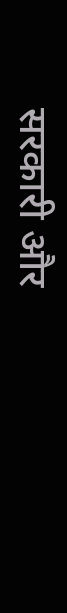सरकारी और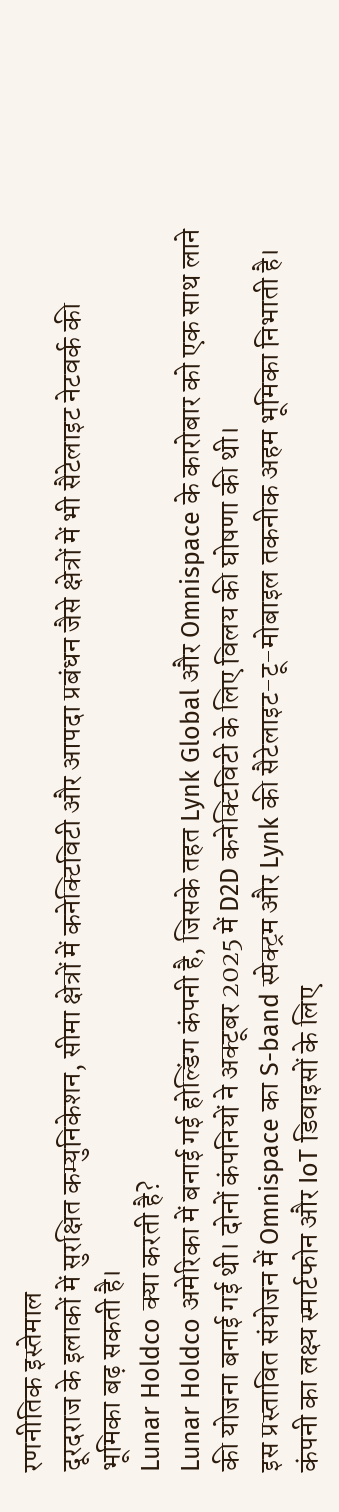रणनीतिक इस्तेमाल
दूरदराज के इलाकों में सुरक्षित कम्युनिकेशन, सीमा क्षेत्रों में कनेक्टिविटी और आपदा प्रबंधन जैसे क्षेत्रों में भी सैटेलाइट नेटवर्क की भूमिका बढ़ सकती है।
Lunar Holdco क्या करती है?
Lunar Holdco अमेरिका में बनाई गई होल्डिंग कंपनी है, जिसके तहत Lynk Global और Omnispace के कारोबार को एक साथ लाने की योजना बनाई गई थी। दोनों कंपनियों ने अक्टूबर 2025 में D2D कनेक्टिविटी के लिए विलय की घोषणा की थी।
इस प्रस्तावित संयोजन में Omnispace का S-band स्पेक्ट्रम और Lynk की सैटेलाइट-टू-मोबाइल तकनीक अहम भूमिका निभाती है। कंपनी का लक्ष्य स्मार्टफोन और IoT डिवाइसों के लिए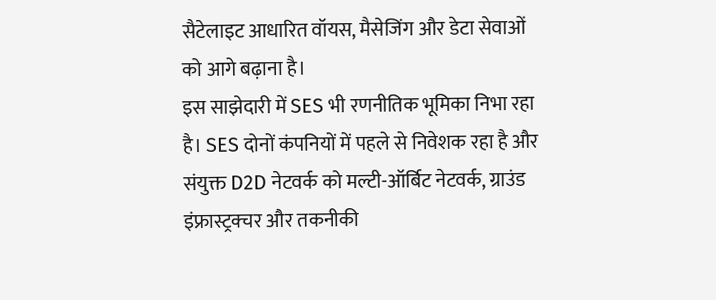सैटेलाइट आधारित वॉयस, मैसेजिंग और डेटा सेवाओं को आगे बढ़ाना है।
इस साझेदारी में SES भी रणनीतिक भूमिका निभा रहा है। SES दोनों कंपनियों में पहले से निवेशक रहा है और संयुक्त D2D नेटवर्क को मल्टी-ऑर्बिट नेटवर्क, ग्राउंड इंफ्रास्ट्रक्चर और तकनीकी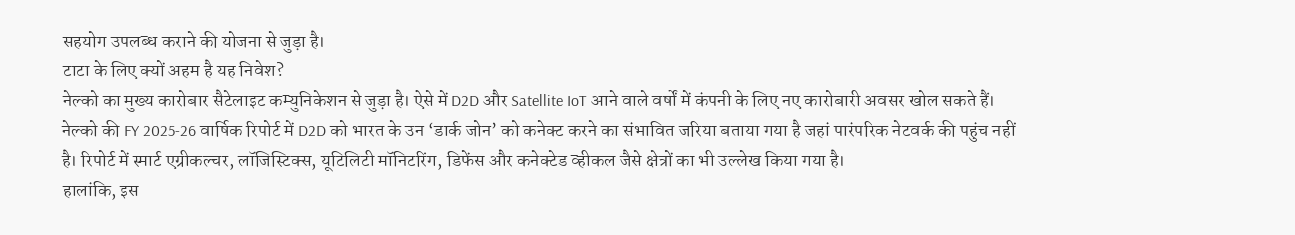सहयोग उपलब्ध कराने की योजना से जुड़ा है।
टाटा के लिए क्यों अहम है यह निवेश?
नेल्को का मुख्य कारोबार सैटेलाइट कम्युनिकेशन से जुड़ा है। ऐसे में D2D और Satellite IoT आने वाले वर्षों में कंपनी के लिए नए कारोबारी अवसर खोल सकते हैं।
नेल्को की FY 2025-26 वार्षिक रिपोर्ट में D2D को भारत के उन ‘डार्क जोन’ को कनेक्ट करने का संभावित जरिया बताया गया है जहां पारंपरिक नेटवर्क की पहुंच नहीं है। रिपोर्ट में स्मार्ट एग्रीकल्चर, लॉजिस्टिक्स, यूटिलिटी मॉनिटरिंग, डिफेंस और कनेक्टेड व्हीकल जैसे क्षेत्रों का भी उल्लेख किया गया है।
हालांकि, इस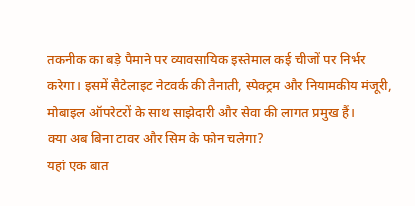तकनीक का बड़े पैमाने पर व्यावसायिक इस्तेमाल कई चीजों पर निर्भर करेगा। इसमें सैटेलाइट नेटवर्क की तैनाती, स्पेक्ट्रम और नियामकीय मंजूरी, मोबाइल ऑपरेटरों के साथ साझेदारी और सेवा की लागत प्रमुख हैं।
क्या अब बिना टावर और सिम के फोन चलेगा?
यहां एक बात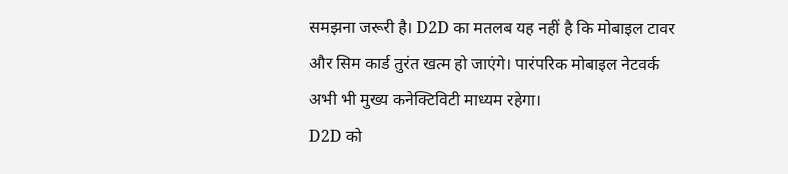समझना जरूरी है। D2D का मतलब यह नहीं है कि मोबाइल टावर और सिम कार्ड तुरंत खत्म हो जाएंगे। पारंपरिक मोबाइल नेटवर्क अभी भी मुख्य कनेक्टिविटी माध्यम रहेगा।
D2D को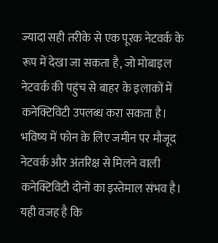ज्यादा सही तरीके से एक पूरक नेटवर्क के रूप में देखा जा सकता है, जो मोबाइल नेटवर्क की पहुंच से बाहर के इलाकों में कनेक्टिविटी उपलब्ध करा सकता है। भविष्य में फोन के लिए जमीन पर मौजूद नेटवर्क और अंतरिक्ष से मिलने वाली कनेक्टिविटी दोनों का इस्तेमाल संभव है।
यही वजह है कि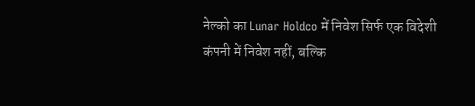नेल्को का Lunar Holdco में निवेश सिर्फ एक विदेशी कंपनी में निवेश नहीं, बल्कि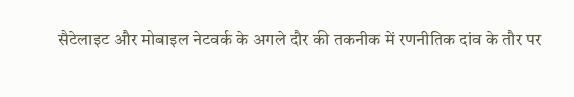सैटेलाइट और मोबाइल नेटवर्क के अगले दौर की तकनीक में रणनीतिक दांव के तौर पर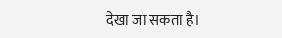देखा जा सकता है।